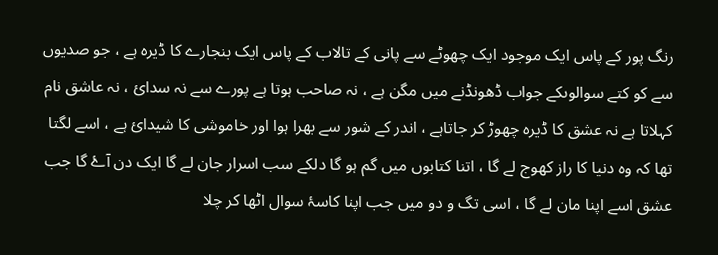رنگ پور کے پاس ایک موجود ایک چھوٹے سے پانی کے تالاب کے پاس ایک بنجارے کا ڈیرہ ہے ، جو صدیوں سے کو کتے سوالوںکے جواب ڈھونڈنے میں مگن ہے ، نہ صاحب ہوتا ہے پورے سے نہ سدائ ، نہ عاشق نام کہلاتا ہے نہ عشق کا ڈیرہ چھوڑ کر جاتاہے ، اندر کے شور سے بھرا ہوا اور خاموشی کا شیدائ ہے ، اسے لگتا تھا کہ وہ دنیا کا راز کھوج لے گا ، اتنا کتابوں میں گم ہو گا دلکے سب اسرار جان لے گا ایک دن آۓ گا جب عشق اسے اپنا مان لے گا ، اسی تگ و دو میں جب اپنا کاسۂ سوال اٹھا کر چلا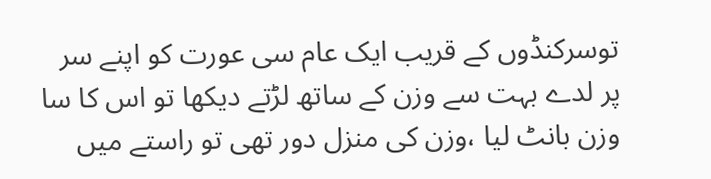توسرکنڈوں کے قریب ایک عام سی عورت کو اپنے سر پر لدے بہت سے وزن کے ساتھ لڑتے دیکھا تو اس کا سا وزن بانٹ لیا ،وزن کی منزل دور تھی تو راستے میں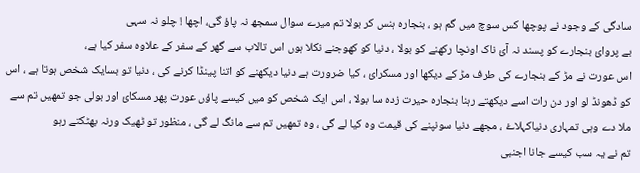سادگی کے وجود نے پوچھا کس سوچ میں گم ہو ، بنجارہ ہنس کر بولا تم میرے سوال سمجھ نہ پاؤ گی، اچھا ! چلو نہ سہی
بے پروائ بنجارے کو پسند نہ آئ ناک اونچا رکھنے کو بولا ، دنیا کو کھوجنے نکلا ہوں اس تالاب سے گھر کے سفر کے علاوہ سفر کیا ہے،
اس عورت نے مڑ کے بنجارے کی طرف مڑ کے دیکھا اور مسکرائ ، کیا ضرورت ہے دنیا دیکھنے کو اتنا پینڈا کرنے کی ، دنیا تو بسایک شخص ہوتا ہے ، اس کو ڈھونڈ لو اور دن رات اسے دیکھتے رہنا بنجارہ حیرت زدہ سا بولا ، اس ایک شخص کو میں کیسے پاؤں عورت پھر مسکائ اور بولی جو تمھیں تم سے ملا دے وہی تمہاری دنیاکہلاۓ ، مجھے دنیا سونپنے کی قیمت وہ کیا لے گی ، وہ تمھیں تم سے مانگ لے گی ، منظور تو ٹھیک ورنہ بھٹکتے رہو
تم نے یہ سب کیسے جانا اجنبی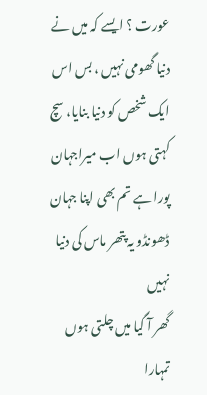عورت ؟ ایسے کہ میں نے دنیا گھومی نہیں ، بس اس ایک شخص کو دنیا بنایا، سچ کہتی ہوں اب میراجہان پورا ہے تم بھی اپنا جہان ڈھونڈو یہ پتھر ماس کی دنیا نہیں
گھر آ گیا میں چلتی ہوں تمہارا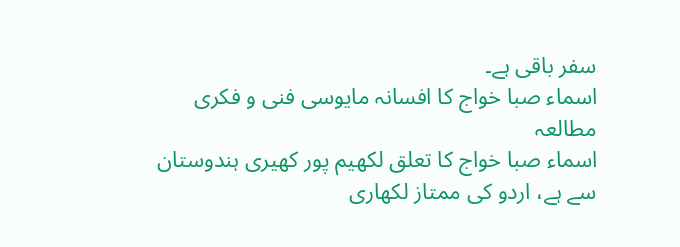سفر باقی ہے۔
اسماء صبا خواج کا افسانہ مایوسی فنی و فکری مطالعہ
اسماء صبا خواج کا تعلق لکھیم پور کھیری ہندوستان سے ہے، اردو کی ممتاز لکھاری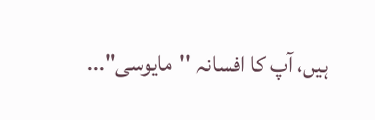ہیں، آپ کا افسانہ ''مایوسی"...